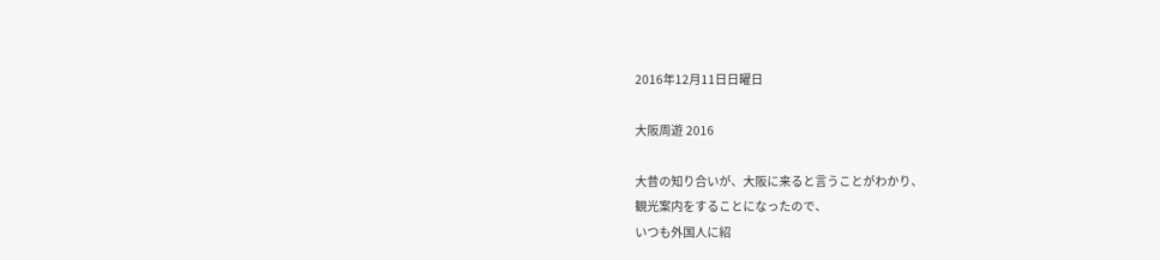2016年12月11日日曜日

大阪周遊 2016

大昔の知り合いが、大阪に来ると言うことがわかり、
観光案内をすることになったので、
いつも外国人に紹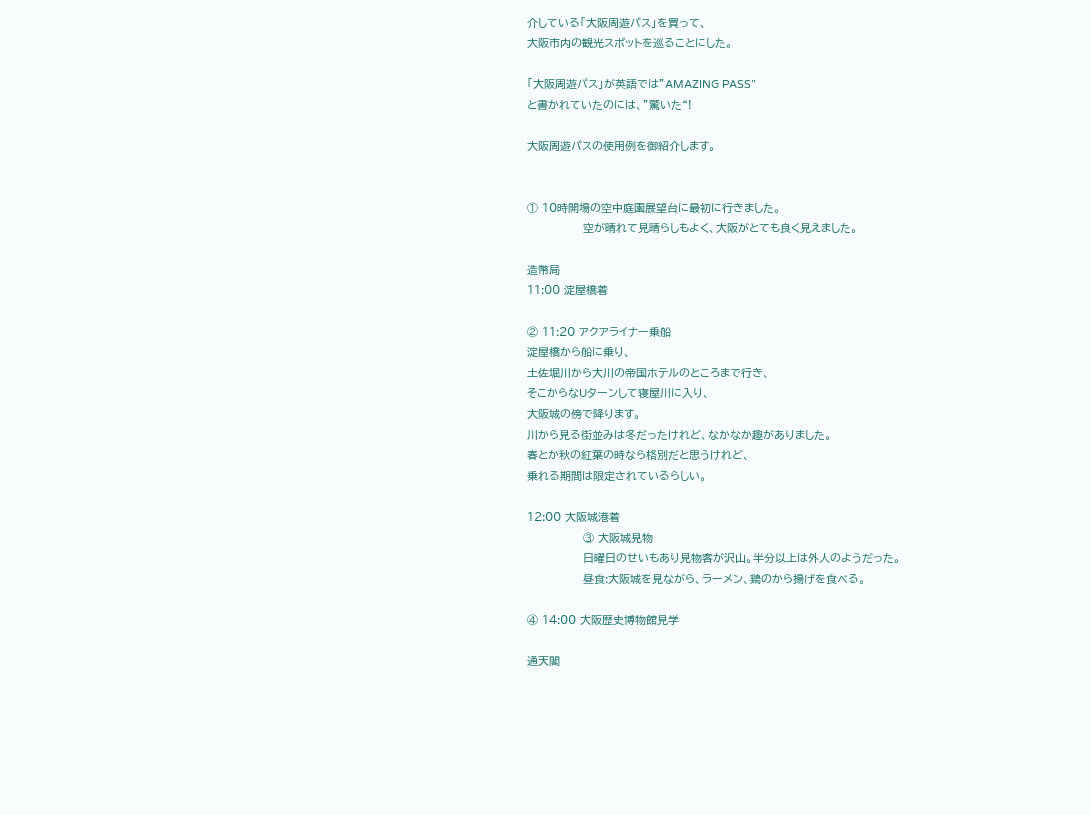介している「大阪周遊パス」を買って、
大阪市内の観光スポットを巡ることにした。

「大阪周遊パス」が英語では”AMAZING PASS”
と書かれていたのには、”驚いた“!

大阪周遊パスの使用例を御紹介します。


① 10時開場の空中庭園展望台に最初に行きました。
              空が晴れて見晴らしもよく、大阪がとても良く見えました。

造幣局
11:00 淀屋橋着

② 11:20 アクアライナー乗船
淀屋橋から船に乗り、
土佐堀川から大川の帝国ホテルのところまで行き、
そこからなUターンして寝屋川に入り、
大阪城の傍で降ります。
川から見る街並みは冬だったけれど、なかなか趣がありました。
春とか秋の紅葉の時なら格別だと思うけれど、
乗れる期間は限定されているらしい。

12:00 大阪城港着
              ③ 大阪城見物
              日曜日のせいもあり見物客が沢山。半分以上は外人のようだった。
              昼食:大阪城を見ながら、ラーメン、鶏のから揚げを食べる。

④ 14:00 大阪歴史博物館見学

通天閣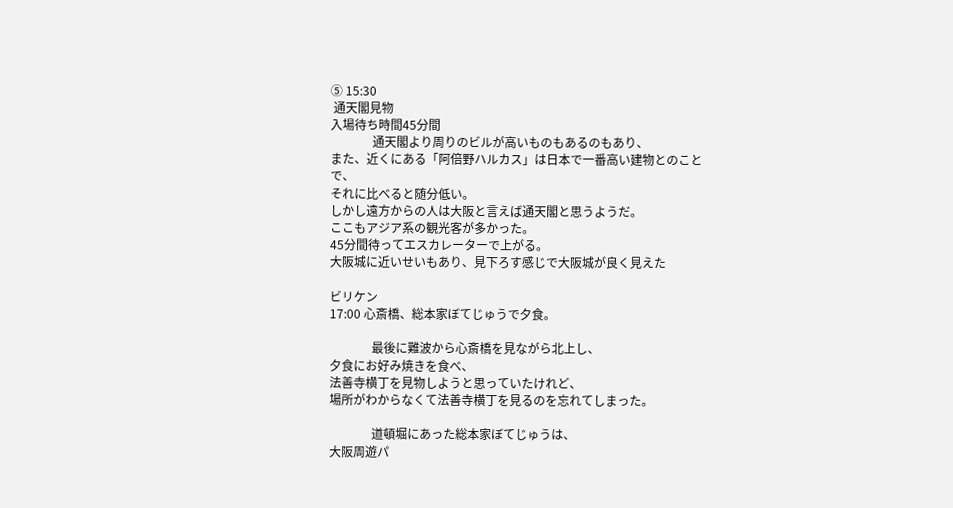⑤ 15:30
 通天閣見物
入場待ち時間45分間
              通天閣より周りのビルが高いものもあるのもあり、
また、近くにある「阿倍野ハルカス」は日本で一番高い建物とのことで、
それに比べると随分低い。
しかし遠方からの人は大阪と言えば通天閣と思うようだ。
ここもアジア系の観光客が多かった。
45分間待ってエスカレーターで上がる。
大阪城に近いせいもあり、見下ろす感じで大阪城が良く見えた

ビリケン
17:00 心斎橋、総本家ぼてじゅうで夕食。

              最後に難波から心斎橋を見ながら北上し、
夕食にお好み焼きを食べ、
法善寺横丁を見物しようと思っていたけれど、
場所がわからなくて法善寺横丁を見るのを忘れてしまった。

              道頓堀にあった総本家ぼてじゅうは、
大阪周遊パ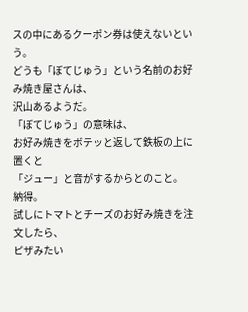スの中にあるクーポン券は使えないという。
どうも「ぼてじゅう」という名前のお好み焼き屋さんは、
沢山あるようだ。
「ぼてじゅう」の意味は、
お好み焼きをボテッと返して鉄板の上に置くと
「ジュー」と音がするからとのこと。
納得。
試しにトマトとチーズのお好み焼きを注文したら、
ピザみたい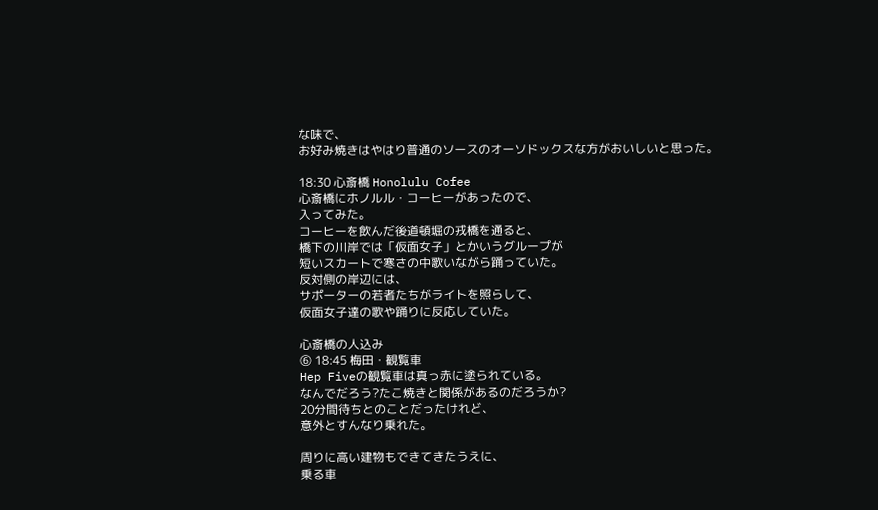な味で、
お好み焼きはやはり普通のソースのオーソドックスな方がおいしいと思った。

18:30 心斎橋 Honolulu Cofee
心斎橋にホノルル・コーヒーがあったので、
入ってみた。
コーヒーを飲んだ後道頓堀の戎橋を通ると、
橋下の川岸では「仮面女子」とかいうグループが
短いスカートで寒さの中歌いながら踊っていた。
反対側の岸辺には、
サポーターの若者たちがライトを照らして、
仮面女子達の歌や踊りに反応していた。

心斎橋の人込み
⑥ 18:45 梅田・観覧車
Hep Fiveの観覧車は真っ赤に塗られている。
なんでだろう?たこ焼きと関係があるのだろうか?
20分間待ちとのことだったけれど、
意外とすんなり乗れた。

周りに高い建物もできてきたうえに、
乗る車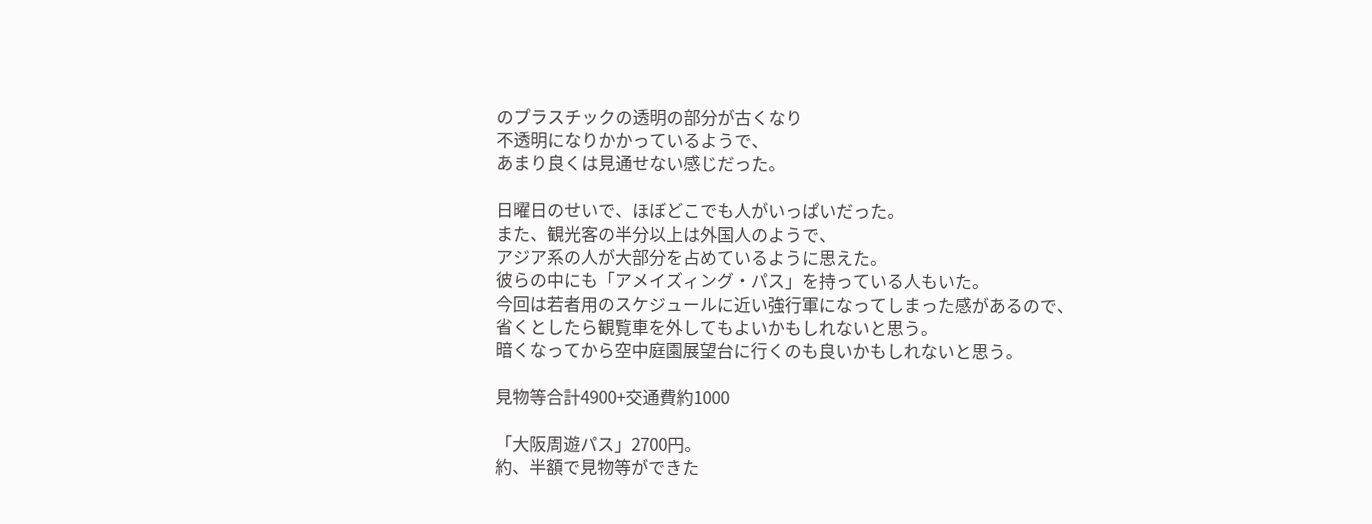のプラスチックの透明の部分が古くなり
不透明になりかかっているようで、
あまり良くは見通せない感じだった。

日曜日のせいで、ほぼどこでも人がいっぱいだった。
また、観光客の半分以上は外国人のようで、
アジア系の人が大部分を占めているように思えた。
彼らの中にも「アメイズィング・パス」を持っている人もいた。
今回は若者用のスケジュールに近い強行軍になってしまった感があるので、
省くとしたら観覧車を外してもよいかもしれないと思う。
暗くなってから空中庭園展望台に行くのも良いかもしれないと思う。

見物等合計4900+交通費約1000

「大阪周遊パス」2700円。
約、半額で見物等ができた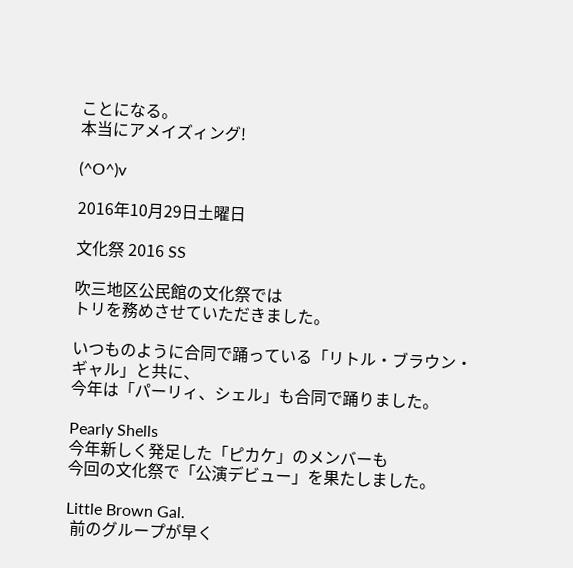ことになる。
本当にアメイズィング!

(^O^)v

2016年10月29日土曜日

文化祭 2016 SS

吹三地区公民館の文化祭では
トリを務めさせていただきました。

いつものように合同で踊っている「リトル・ブラウン・ギャル」と共に、
今年は「パーリィ、シェル」も合同で踊りました。

Pearly Shells
今年新しく発足した「ピカケ」のメンバーも
今回の文化祭で「公演デビュー」を果たしました。

Little Brown Gal.
 前のグループが早く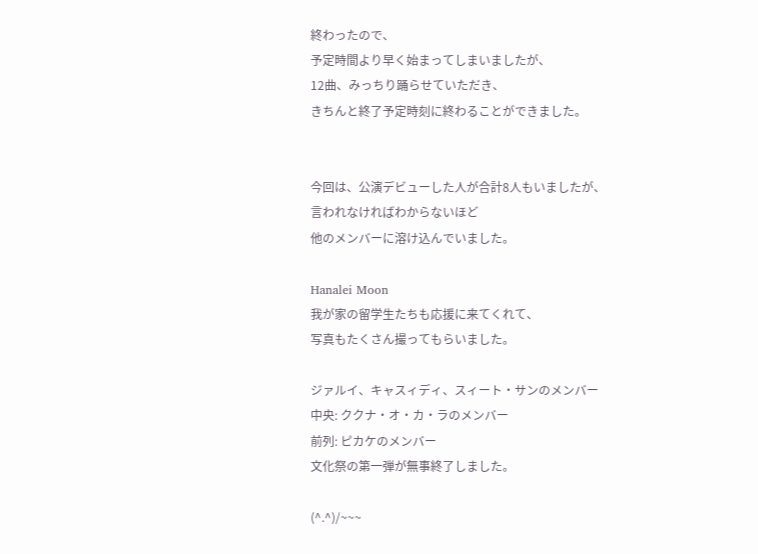終わったので、
予定時間より早く始まってしまいましたが、
12曲、みっちり踊らせていただき、
きちんと終了予定時刻に終わることができました。


今回は、公演デビューした人が合計8人もいましたが、
言われなければわからないほど
他のメンバーに溶け込んでいました。

Hanalei Moon
我が家の留学生たちも応援に来てくれて、
写真もたくさん撮ってもらいました。

ジァルイ、キャスィディ、スィート・サンのメンバー
中央: ククナ・オ・カ・ラのメンバー
前列: ピカケのメンバー
文化祭の第一弾が無事終了しました。

(^.^)/~~~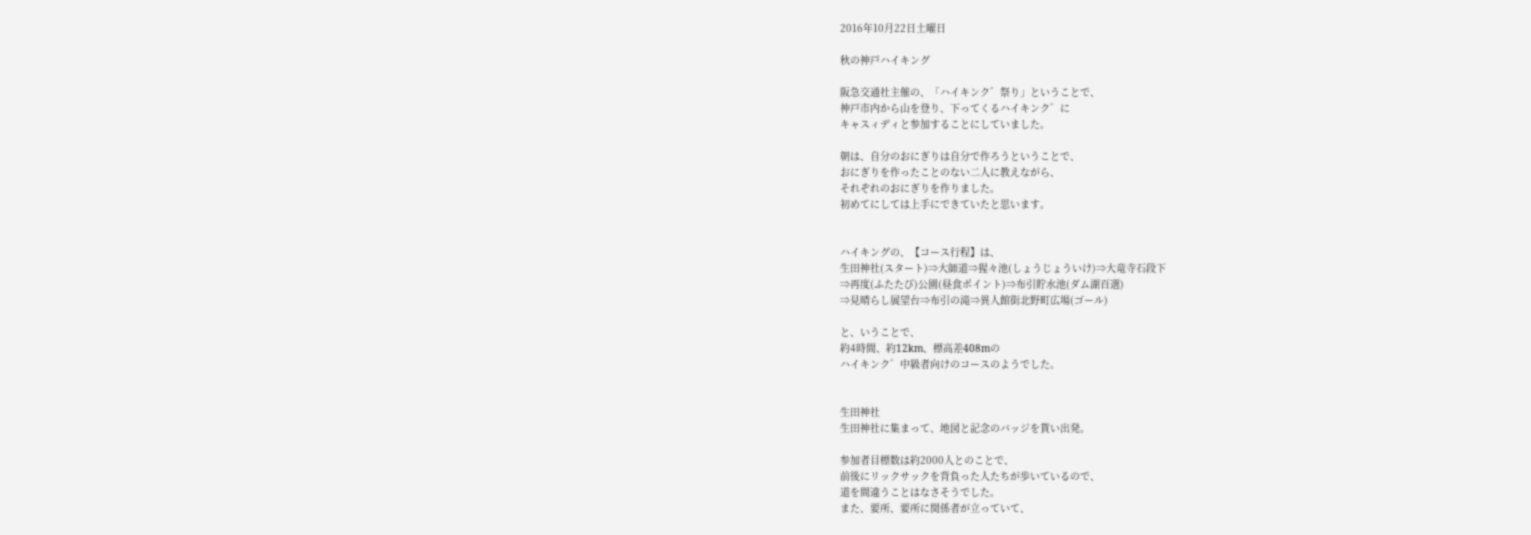2016年10月22日土曜日

秋の神戸ハイキング

阪急交通社主催の、「ハイキンク゛祭り」ということで、
神戸市内から山を登り、下ってくるハイキンク゛に
キャスィディと参加することにしていました。

朝は、自分のおにぎりは自分で作ろうということで、
おにぎりを作ったことのない二人に教えながら、
それぞれのおにぎりを作りました。
初めてにしては上手にできていたと思います。


ハイキングの、【コース行程】は、
生田神社(スタート)⇒大師道⇒猩々池(しょうじょういけ)⇒大竜寺石段下
⇒再度(ふたたび)公園(昼食ポイント)⇒布引貯水池(ダム湖百選)
⇒見晴らし展望台⇒布引の滝⇒異人館街北野町広場(ゴール)

と、いうことで、
約4時間、約12km、標高差408mの
ハイキンク゛中級者向けのコースのようでした。


生田神社
生田神社に集まって、地図と記念のバッジを貰い出発。

参加者目標数は約2000人とのことで、
前後にリックサックを背負った人たちが歩いているので、
道を間違うことはなさそうでした。
また、要所、要所に関係者が立っていて、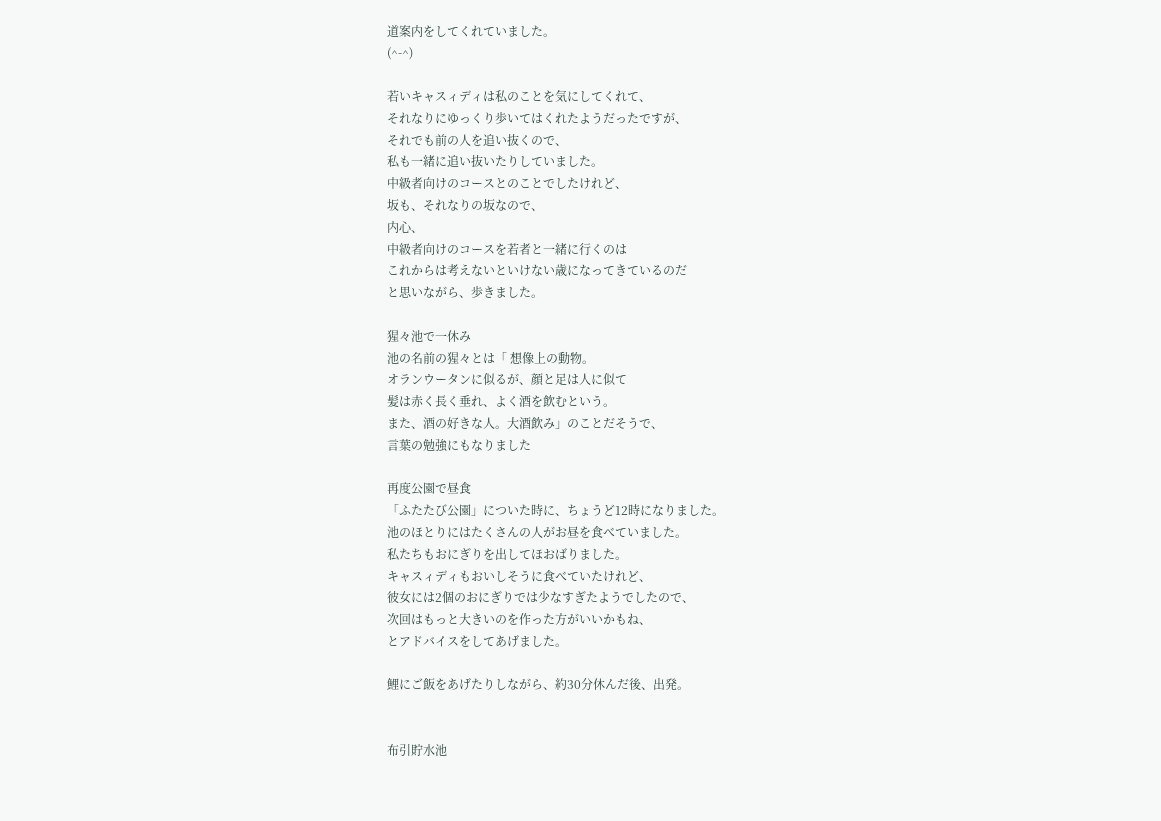道案内をしてくれていました。
(^-^)

若いキャスィディは私のことを気にしてくれて、
それなりにゆっくり歩いてはくれたようだったですが、
それでも前の人を追い抜くので、
私も一緒に追い抜いたりしていました。
中級者向けのコースとのことでしたけれど、
坂も、それなりの坂なので、
内心、
中級者向けのコースを若者と一緒に行くのは
これからは考えないといけない歳になってきているのだ
と思いながら、歩きました。

猩々池で一休み
池の名前の猩々とは「 想像上の動物。
オランウータンに似るが、顔と足は人に似て
髪は赤く長く垂れ、よく酒を飲むという。
また、酒の好きな人。大酒飲み」のことだそうで、
言葉の勉強にもなりました

再度公園で昼食
「ふたたび公園」についた時に、ちょうど12時になりました。
池のほとりにはたくさんの人がお昼を食べていました。
私たちもおにぎりを出してほおばりました。
キャスィディもおいしそうに食べていたけれど、
彼女には2個のおにぎりでは少なすぎたようでしたので、
次回はもっと大きいのを作った方がいいかもね、
とアドバイスをしてあげました。

鯉にご飯をあげたりしながら、約30分休んだ後、出発。


布引貯水池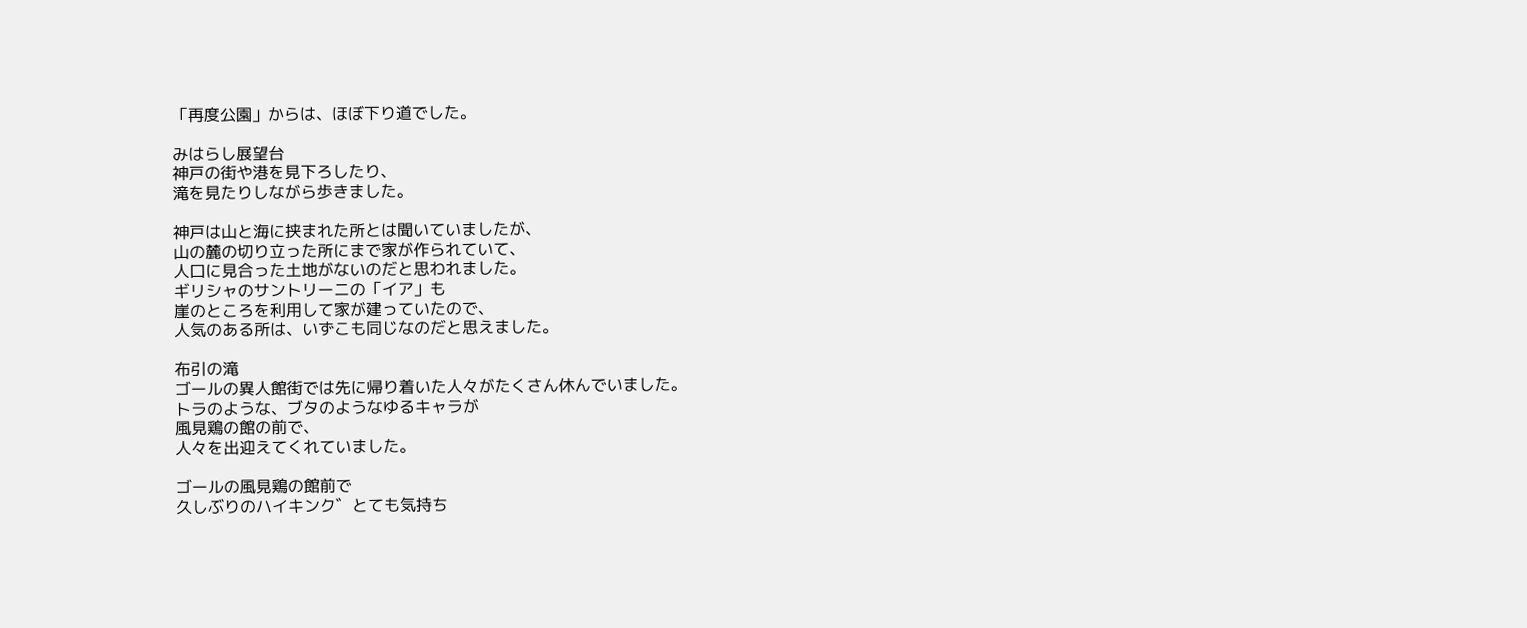「再度公園」からは、ほぼ下り道でした。

みはらし展望台
神戸の街や港を見下ろしたり、
滝を見たりしながら歩きました。

神戸は山と海に挟まれた所とは聞いていましたが、
山の麓の切り立った所にまで家が作られていて、
人口に見合った土地がないのだと思われました。
ギリシャのサントリーニの「イア」も
崖のところを利用して家が建っていたので、
人気のある所は、いずこも同じなのだと思えました。

布引の滝
ゴールの異人館街では先に帰り着いた人々がたくさん休んでいました。
トラのような、ブタのようなゆるキャラが
風見鶏の館の前で、
人々を出迎えてくれていました。

ゴールの風見鶏の館前で
久しぶりのハイキンク゛とても気持ち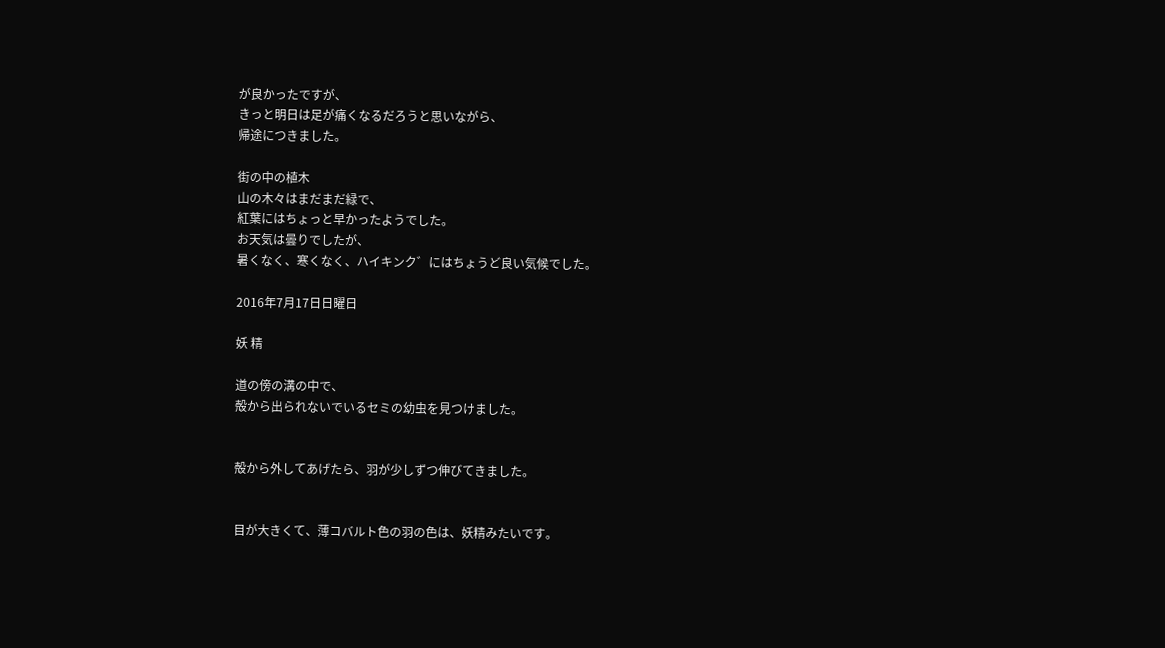が良かったですが、
きっと明日は足が痛くなるだろうと思いながら、
帰途につきました。

街の中の植木
山の木々はまだまだ緑で、
紅葉にはちょっと早かったようでした。
お天気は曇りでしたが、
暑くなく、寒くなく、ハイキンク゛にはちょうど良い気候でした。

2016年7月17日日曜日

妖 精

道の傍の溝の中で、
殻から出られないでいるセミの幼虫を見つけました。


殻から外してあげたら、羽が少しずつ伸びてきました。


目が大きくて、薄コバルト色の羽の色は、妖精みたいです。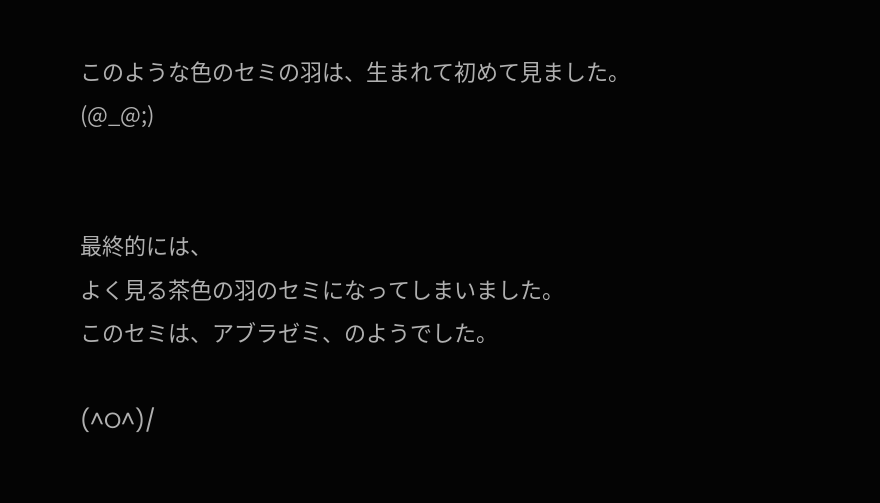このような色のセミの羽は、生まれて初めて見ました。
(@_@;)


最終的には、
よく見る茶色の羽のセミになってしまいました。
このセミは、アブラゼミ、のようでした。

(^O^)/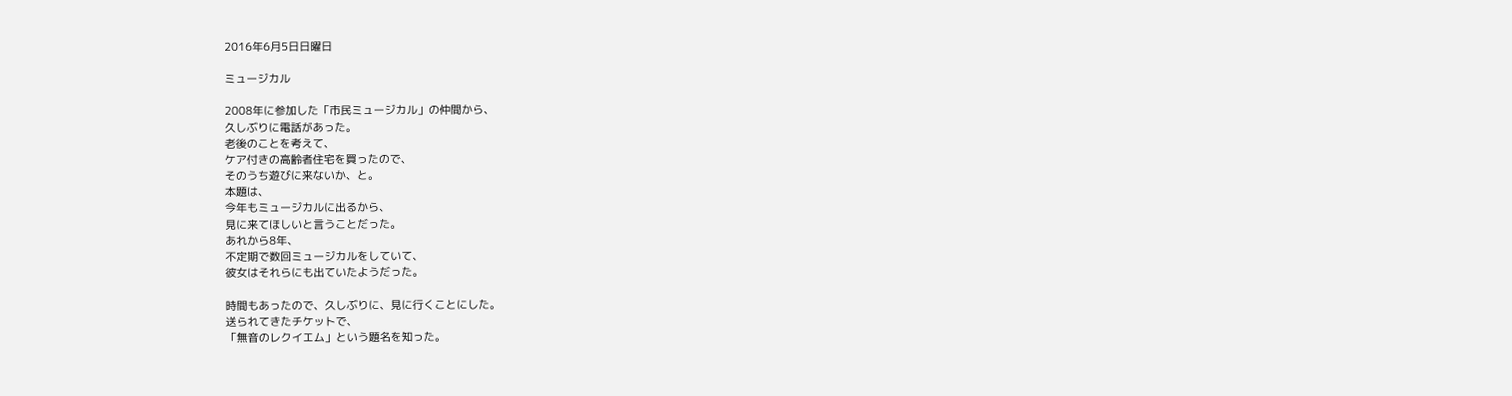2016年6月5日日曜日

ミュージカル

2008年に参加した「市民ミュージカル」の仲間から、
久しぶりに電話があった。
老後のことを考えて、
ケア付きの高齢者住宅を買ったので、
そのうち遊びに来ないか、と。
本題は、
今年もミュージカルに出るから、
見に来てほしいと言うことだった。
あれから8年、
不定期で数回ミュージカルをしていて、
彼女はそれらにも出ていたようだった。

時間もあったので、久しぶりに、見に行くことにした。
送られてきたチケットで、
「無音のレクイエム」という題名を知った。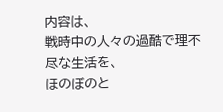内容は、
戦時中の人々の過酷で理不尽な生活を、
ほのぼのと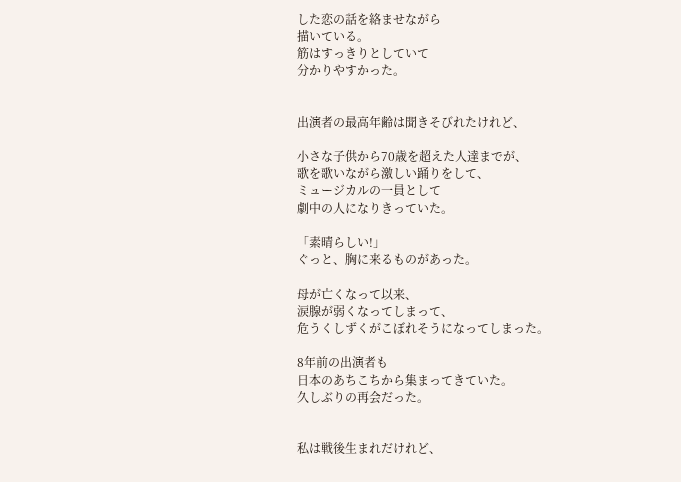した恋の話を絡ませながら
描いている。
筋はすっきりとしていて
分かりやすかった。


出演者の最高年齢は聞きそびれたけれど、

小さな子供から70歳を超えた人達までが、
歌を歌いながら激しい踊りをして、
ミュージカルの一員として
劇中の人になりきっていた。

「素晴らしい!」
ぐっと、胸に来るものがあった。

母が亡くなって以来、
涙腺が弱くなってしまって、
危うくしずくがこぼれそうになってしまった。

8年前の出演者も
日本のあちこちから集まってきていた。
久しぶりの再会だった。


私は戦後生まれだけれど、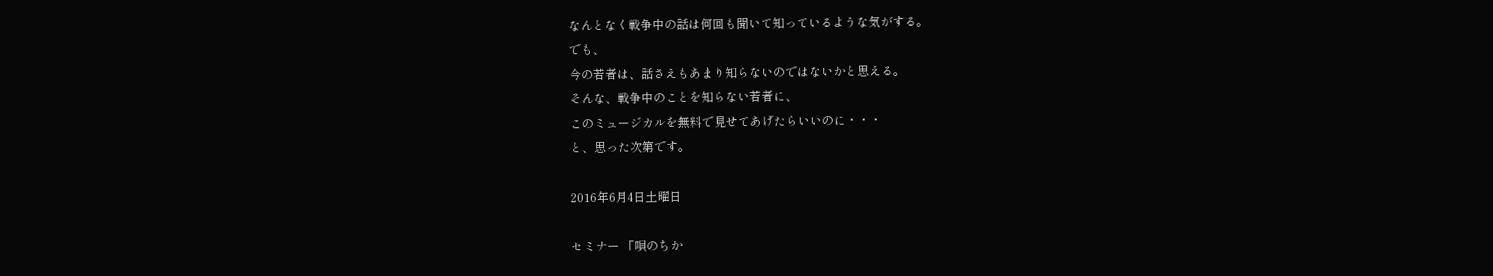なんとなく戦争中の話は何回も聞いて知っているような気がする。
でも、
今の若者は、話さえもあまり知らないのではないかと思える。
そんな、戦争中のことを知らない若者に、
このミュージカルを無料で見せてあげたらいいのに・・・
と、思った次第です。

2016年6月4日土曜日

セミナー 「唄のちか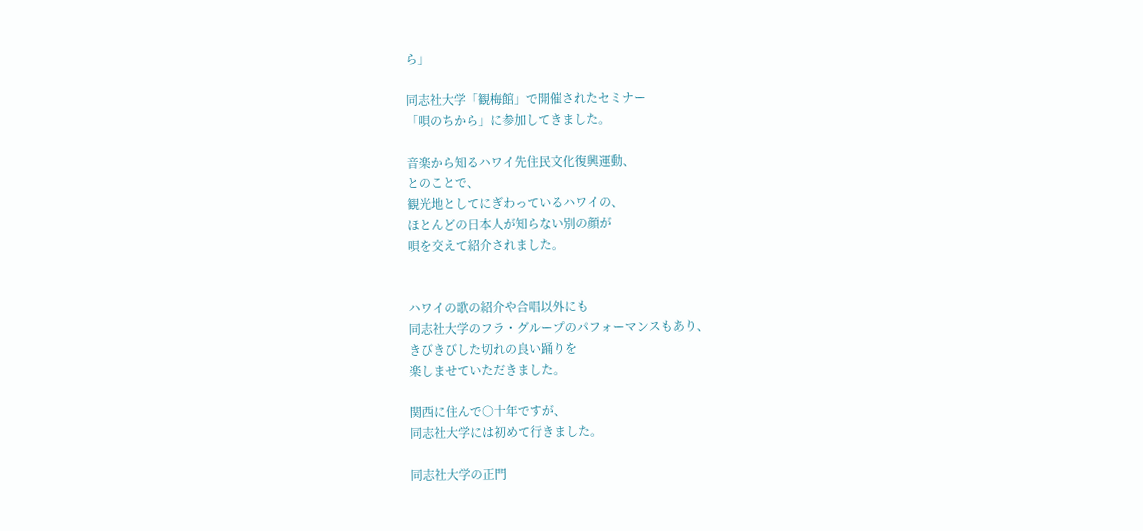ら」

同志社大学「観梅館」で開催されたセミナー
「唄のちから」に参加してきました。

音楽から知るハワイ先住民文化復興運動、
とのことで、
観光地としてにぎわっているハワイの、
ほとんどの日本人が知らない別の顔が
唄を交えて紹介されました。


ハワイの歌の紹介や合唱以外にも
同志社大学のフラ・グループのパフォーマンスもあり、
きびきびした切れの良い踊りを
楽しませていただきました。

関西に住んで○十年ですが、
同志社大学には初めて行きました。

同志社大学の正門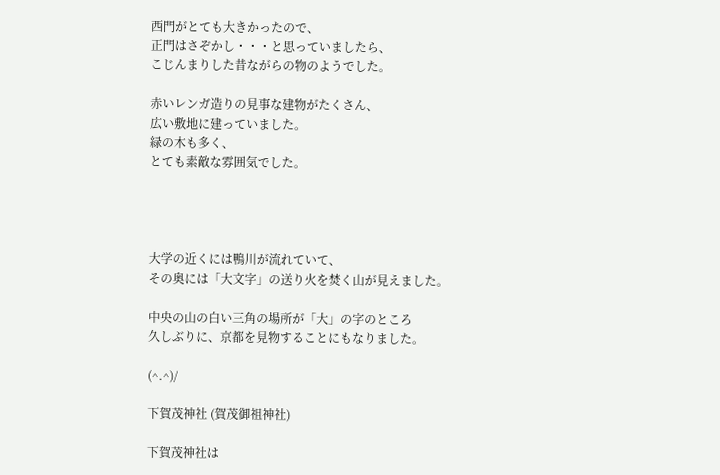西門がとても大きかったので、
正門はさぞかし・・・と思っていましたら、
こじんまりした昔ながらの物のようでした。

赤いレンガ造りの見事な建物がたくさん、
広い敷地に建っていました。
緑の木も多く、
とても素敵な雰囲気でした。




大学の近くには鴨川が流れていて、
その奥には「大文字」の送り火を焚く山が見えました。

中央の山の白い三角の場所が「大」の字のところ
久しぶりに、京都を見物することにもなりました。

(^.^)/

下賀茂神社 (賀茂御祖神社)

下賀茂神社は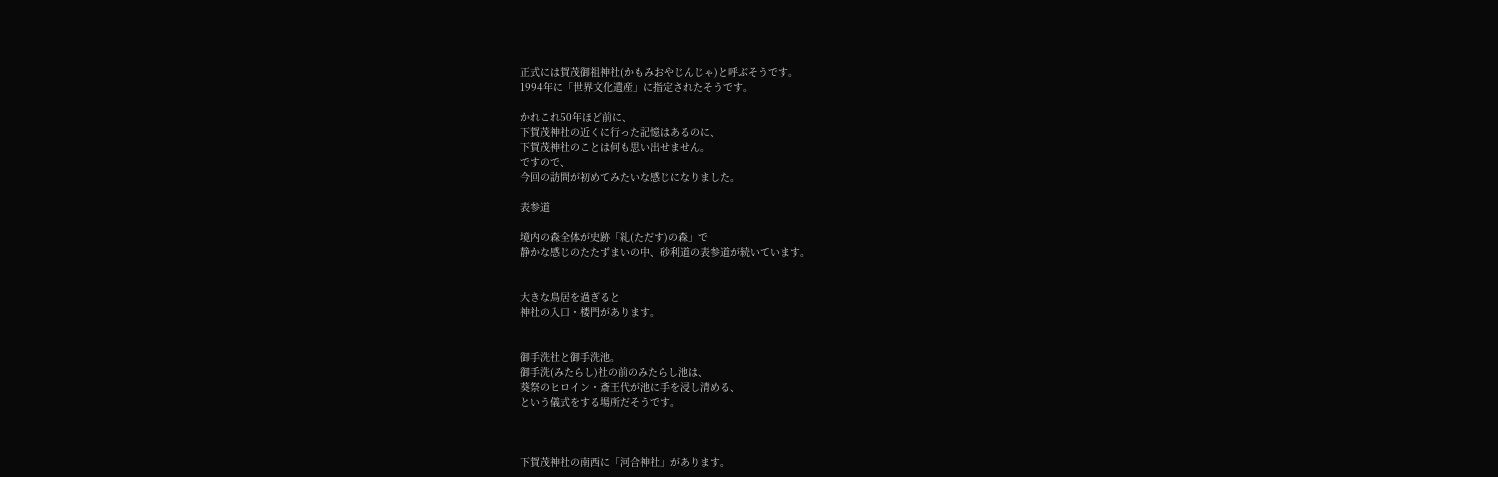正式には賀茂御祖神社(かもみおやじんじゃ)と呼ぶそうです。
1994年に「世界文化遺産」に指定されたそうです。

かれこれ50年ほど前に、
下賀茂神社の近くに行った記憶はあるのに、
下賀茂神社のことは何も思い出せません。
ですので、
今回の訪問が初めてみたいな感じになりました。

表参道

境内の森全体が史跡「糺(ただす)の森」で
静かな感じのたたずまいの中、砂利道の表参道が続いています。


大きな鳥居を過ぎると
神社の入口・楼門があります。


御手洗社と御手洗池。
御手洗(みたらし)社の前のみたらし池は、
葵祭のヒロイン・斎王代が池に手を浸し清める、
という儀式をする場所だそうです。



下賀茂神社の南西に「河合神社」があります。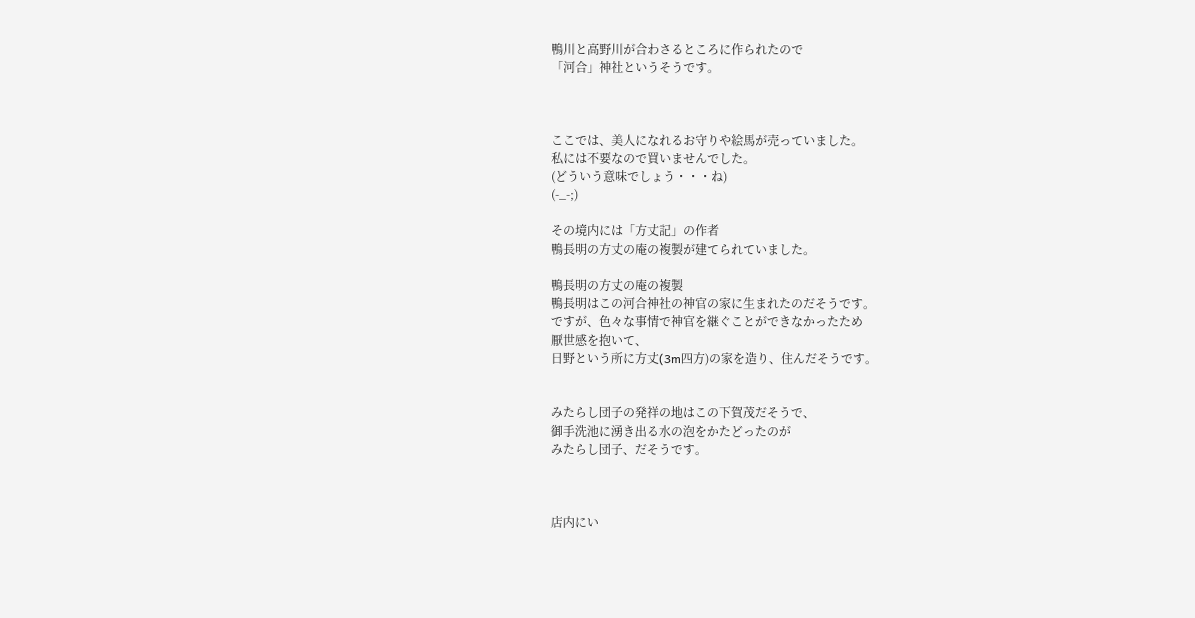鴨川と高野川が合わさるところに作られたので
「河合」神社というそうです。



ここでは、美人になれるお守りや絵馬が売っていました。
私には不要なので買いませんでした。
(どういう意味でしょう・・・ね)
(-_-;)

その境内には「方丈記」の作者
鴨長明の方丈の庵の複製が建てられていました。

鴨長明の方丈の庵の複製
鴨長明はこの河合神社の神官の家に生まれたのだそうです。
ですが、色々な事情で神官を継ぐことができなかったため
厭世感を抱いて、
日野という所に方丈(3m四方)の家を造り、住んだそうです。


みたらし団子の発祥の地はこの下賀茂だそうで、
御手洗池に湧き出る水の泡をかたどったのが
みたらし団子、だそうです。



店内にい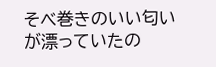そべ巻きのいい匂いが漂っていたの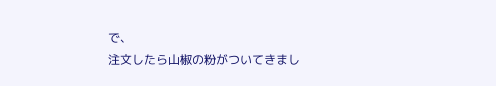で、
注文したら山椒の粉がついてきまし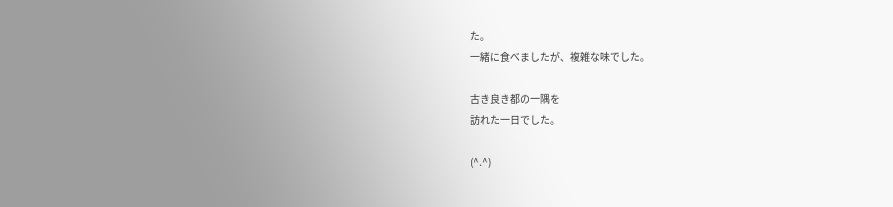た。
一緒に食べましたが、複雑な味でした。

古き良き都の一隅を
訪れた一日でした。

(^.^)